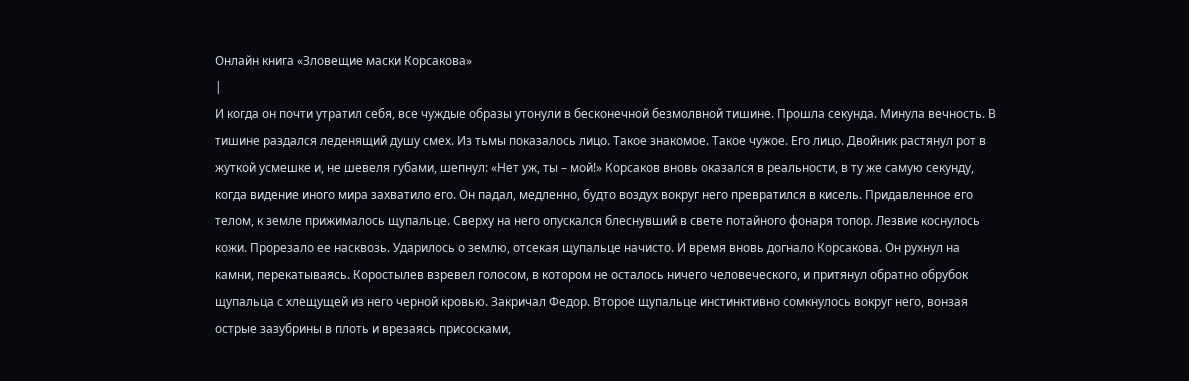Онлайн книга «Зловещие маски Корсакова»
|
И когда он почти утратил себя, все чуждые образы утонули в бесконечной безмолвной тишине. Прошла секунда. Минула вечность. В тишине раздался леденящий душу смех. Из тьмы показалось лицо. Такое знакомое. Такое чужое. Его лицо. Двойник растянул рот в жуткой усмешке и, не шевеля губами, шепнул: «Нет уж, ты – мой!» Корсаков вновь оказался в реальности, в ту же самую секунду, когда видение иного мира захватило его. Он падал, медленно, будто воздух вокруг него превратился в кисель. Придавленное его телом, к земле прижималось щупальце. Сверху на него опускался блеснувший в свете потайного фонаря топор. Лезвие коснулось кожи. Прорезало ее насквозь. Ударилось о землю, отсекая щупальце начисто. И время вновь догнало Корсакова. Он рухнул на камни, перекатываясь. Коростылев взревел голосом, в котором не осталось ничего человеческого, и притянул обратно обрубок щупальца с хлещущей из него черной кровью. Закричал Федор. Второе щупальце инстинктивно сомкнулось вокруг него, вонзая острые зазубрины в плоть и врезаясь присосками,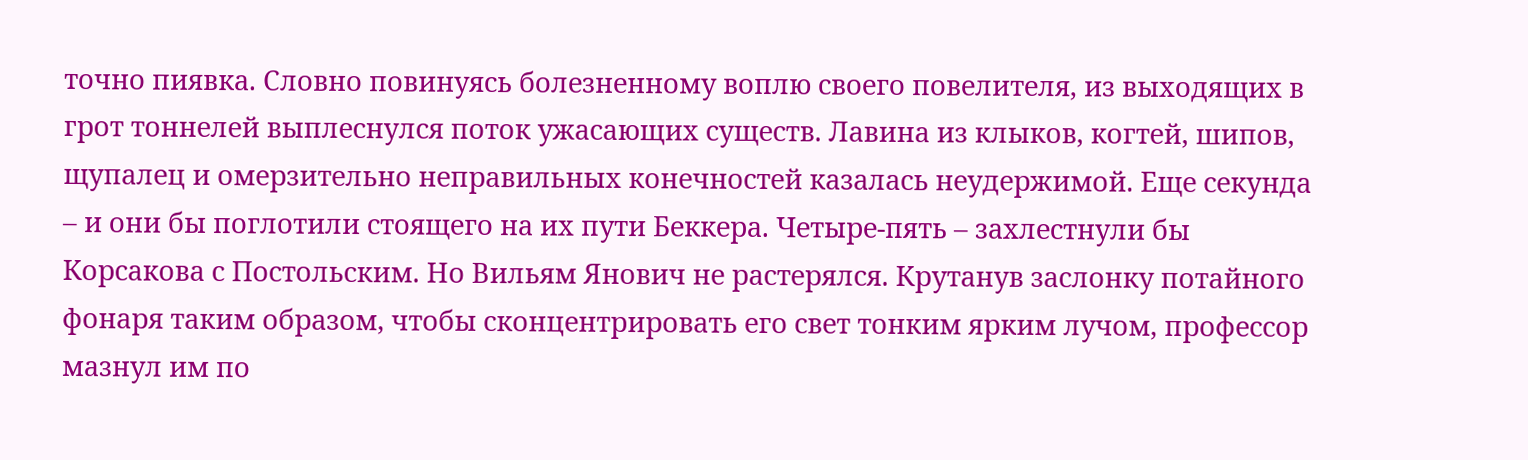точно пиявка. Словно повинуясь болезненному воплю своего повелителя, из выходящих в грот тоннелей выплеснулся поток ужасающих существ. Лавина из клыков, когтей, шипов, щупалец и омерзительно неправильных конечностей казалась неудержимой. Еще секунда – и они бы поглотили стоящего на их пути Беккера. Четыре-пять – захлестнули бы Корсакова с Постольским. Но Вильям Янович не растерялся. Крутанув заслонку потайного фонаря таким образом, чтобы сконцентрировать его свет тонким ярким лучом, профессор мазнул им по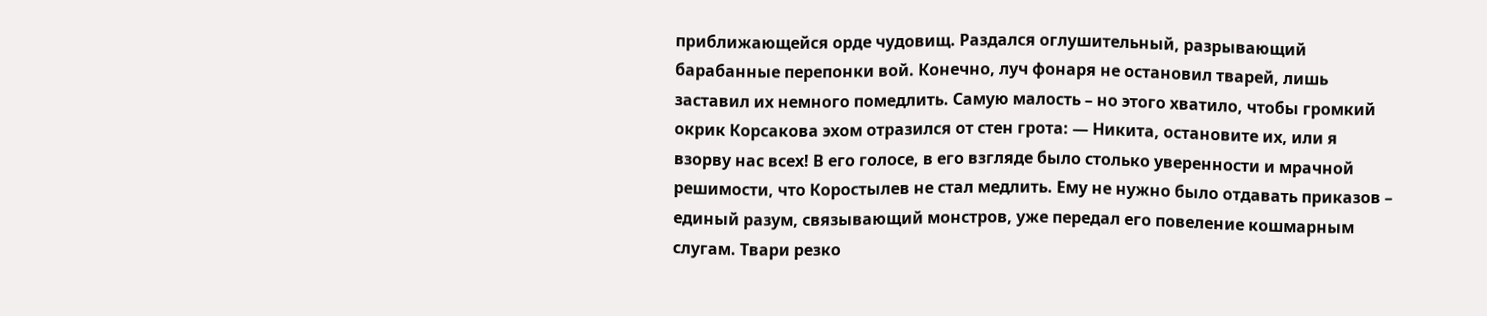приближающейся орде чудовищ. Раздался оглушительный, разрывающий барабанные перепонки вой. Конечно, луч фонаря не остановил тварей, лишь заставил их немного помедлить. Самую малость – но этого хватило, чтобы громкий окрик Корсакова эхом отразился от стен грота: — Никита, остановите их, или я взорву нас всех! В его голосе, в его взгляде было столько уверенности и мрачной решимости, что Коростылев не стал медлить. Ему не нужно было отдавать приказов – единый разум, связывающий монстров, уже передал его повеление кошмарным слугам. Твари резко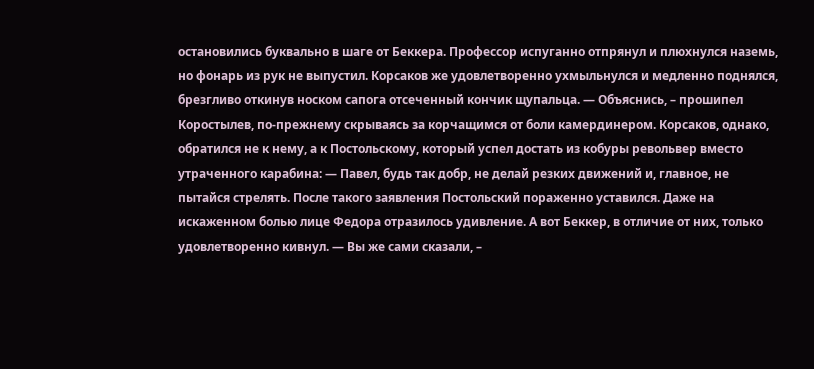остановились буквально в шаге от Беккера. Профессор испуганно отпрянул и плюхнулся наземь, но фонарь из рук не выпустил. Корсаков же удовлетворенно ухмыльнулся и медленно поднялся, брезгливо откинув носком сапога отсеченный кончик щупальца. — Объяснись, – прошипел Коростылев, по-прежнему скрываясь за корчащимся от боли камердинером. Корсаков, однако, обратился не к нему, а к Постольскому, который успел достать из кобуры револьвер вместо утраченного карабина: — Павел, будь так добр, не делай резких движений и, главное, не пытайся стрелять. После такого заявления Постольский пораженно уставился. Даже на искаженном болью лице Федора отразилось удивление. А вот Беккер, в отличие от них, только удовлетворенно кивнул. — Вы же сами сказали, –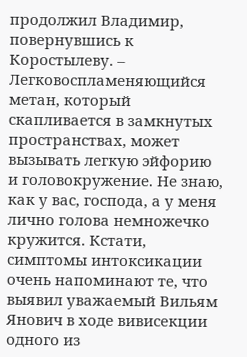продолжил Владимир, повернувшись к Коростылеву. – Легковоспламеняющийся метан, который скапливается в замкнутых пространствах, может вызывать легкую эйфорию и головокружение. Не знаю, как у вас, господа, а у меня лично голова немножечко кружится. Кстати, симптомы интоксикации очень напоминают те, что выявил уважаемый Вильям Янович в ходе вивисекции одного из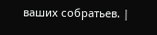ваших собратьев. |